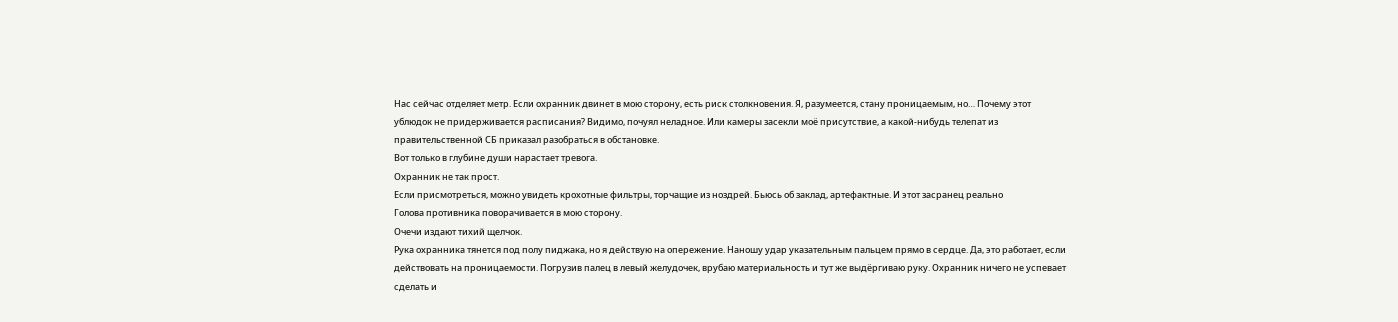Нас сейчас отделяет метр. Если охранник двинет в мою сторону, есть риск столкновения. Я, разумеется, стану проницаемым, но… Почему этот ублюдок не придерживается расписания? Видимо, почуял неладное. Или камеры засекли моё присутствие, а какой-нибудь телепат из правительственной СБ приказал разобраться в обстановке.
Вот только в глубине души нарастает тревога.
Охранник не так прост.
Если присмотреться, можно увидеть крохотные фильтры, торчащие из ноздрей. Бьюсь об заклад, артефактные. И этот засранец реально
Голова противника поворачивается в мою сторону.
Очечи издают тихий щелчок.
Рука охранника тянется под полу пиджака, но я действую на опережение. Наношу удар указательным пальцем прямо в сердце. Да, это работает, если действовать на проницаемости. Погрузив палец в левый желудочек, врубаю материальность и тут же выдёргиваю руку. Охранник ничего не успевает сделать и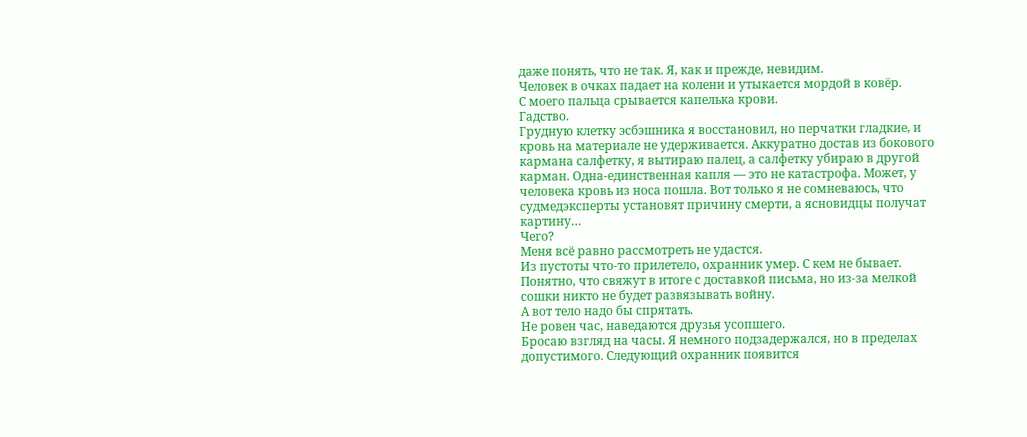даже понять, что не так. Я, как и прежде, невидим.
Человек в очках падает на колени и утыкается мордой в ковёр.
С моего пальца срывается капелька крови.
Гадство.
Грудную клетку эсбэшника я восстановил, но перчатки гладкие, и кровь на материале не удерживается. Аккуратно достав из бокового кармана салфетку, я вытираю палец, а салфетку убираю в другой карман. Одна-единственная капля — это не катастрофа. Может, у человека кровь из носа пошла. Вот только я не сомневаюсь, что судмедэксперты установят причину смерти, а ясновидцы получат картину…
Чего?
Меня всё равно рассмотреть не удастся.
Из пустоты что-то прилетело, охранник умер. С кем не бывает. Понятно, что свяжут в итоге с доставкой письма, но из-за мелкой сошки никто не будет развязывать войну.
А вот тело надо бы спрятать.
Не ровен час, наведаются друзья усопшего.
Бросаю взгляд на часы. Я немного подзадержался, но в пределах допустимого. Следующий охранник появится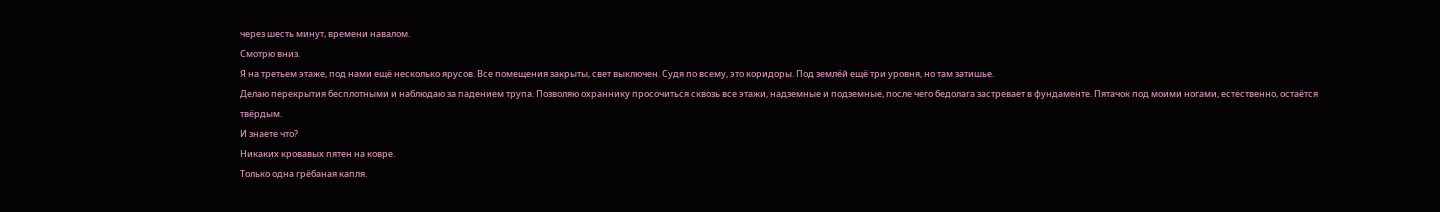через шесть минут, времени навалом.
Смотрю вниз.
Я на третьем этаже, под нами ещё несколько ярусов. Все помещения закрыты, свет выключен. Судя по всему, это коридоры. Под землёй ещё три уровня, но там затишье.
Делаю перекрытия бесплотными и наблюдаю за падением трупа. Позволяю охраннику просочиться сквозь все этажи, надземные и подземные, после чего бедолага застревает в фундаменте. Пятачок под моими ногами, естественно, остаётся твёрдым.
И знаете что?
Никаких кровавых пятен на ковре.
Только одна грёбаная капля.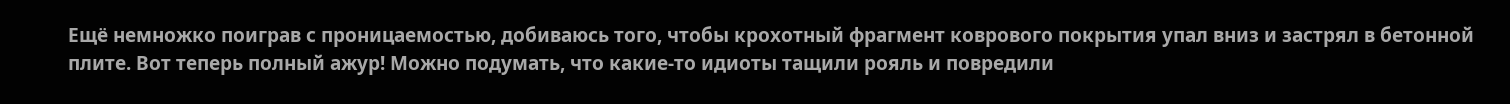Ещё немножко поиграв с проницаемостью, добиваюсь того, чтобы крохотный фрагмент коврового покрытия упал вниз и застрял в бетонной плите. Вот теперь полный ажур! Можно подумать, что какие-то идиоты тащили рояль и повредили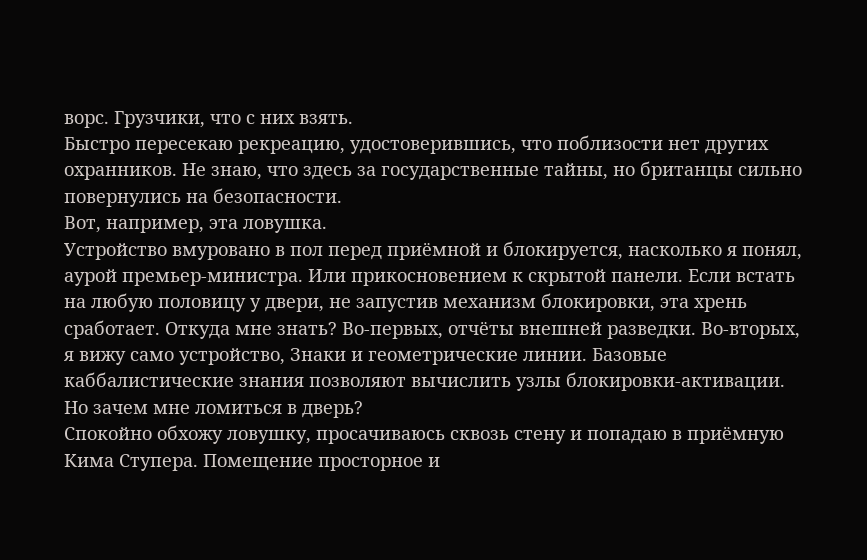ворс. Грузчики, что с них взять.
Быстро пересекаю рекреацию, удостоверившись, что поблизости нет других охранников. Не знаю, что здесь за государственные тайны, но британцы сильно повернулись на безопасности.
Вот, например, эта ловушка.
Устройство вмуровано в пол перед приёмной и блокируется, насколько я понял, аурой премьер-министра. Или прикосновением к скрытой панели. Если встать на любую половицу у двери, не запустив механизм блокировки, эта хрень сработает. Откуда мне знать? Во-первых, отчёты внешней разведки. Во-вторых, я вижу само устройство, Знаки и геометрические линии. Базовые каббалистические знания позволяют вычислить узлы блокировки-активации.
Но зачем мне ломиться в дверь?
Спокойно обхожу ловушку, просачиваюсь сквозь стену и попадаю в приёмную Кима Ступера. Помещение просторное и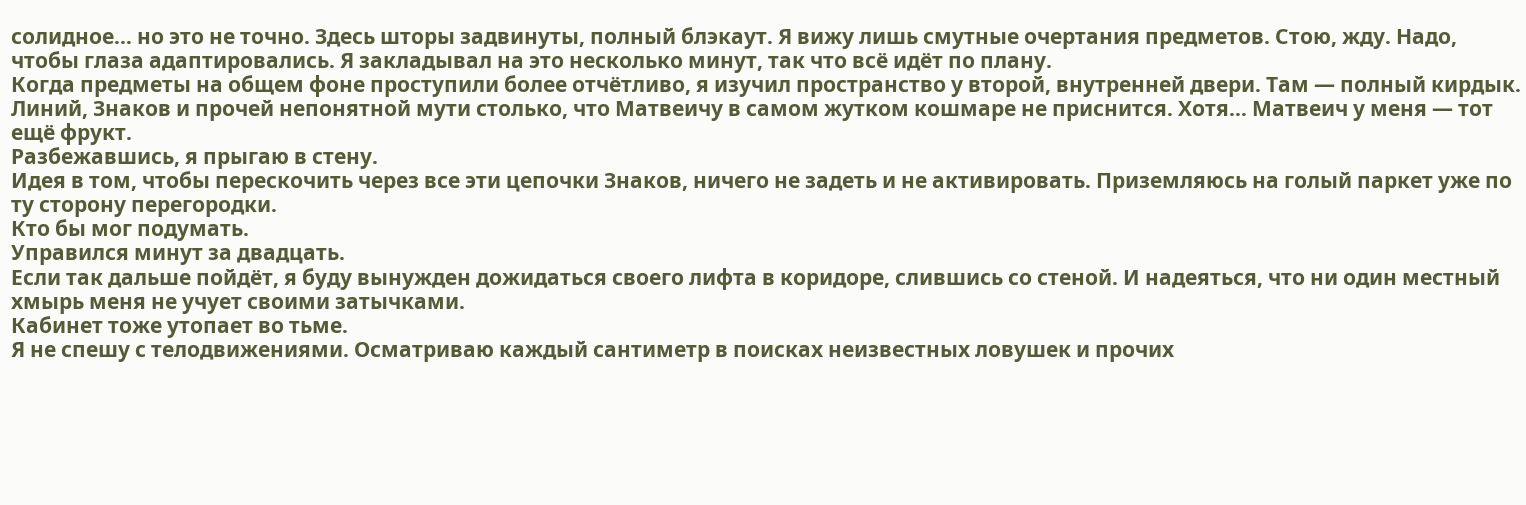солидное… но это не точно. Здесь шторы задвинуты, полный блэкаут. Я вижу лишь смутные очертания предметов. Стою, жду. Надо, чтобы глаза адаптировались. Я закладывал на это несколько минут, так что всё идёт по плану.
Когда предметы на общем фоне проступили более отчётливо, я изучил пространство у второй, внутренней двери. Там — полный кирдык. Линий, Знаков и прочей непонятной мути столько, что Матвеичу в самом жутком кошмаре не приснится. Хотя… Матвеич у меня — тот ещё фрукт.
Разбежавшись, я прыгаю в стену.
Идея в том, чтобы перескочить через все эти цепочки Знаков, ничего не задеть и не активировать. Приземляюсь на голый паркет уже по ту сторону перегородки.
Кто бы мог подумать.
Управился минут за двадцать.
Если так дальше пойдёт, я буду вынужден дожидаться своего лифта в коридоре, слившись со стеной. И надеяться, что ни один местный хмырь меня не учует своими затычками.
Кабинет тоже утопает во тьме.
Я не спешу с телодвижениями. Осматриваю каждый сантиметр в поисках неизвестных ловушек и прочих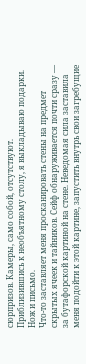сюрпризов. Камеры, само собой, отсутствуют.
Приблизившись к необъятному столу, я выкладываю подарки.
Нож и письмо.
Что-то заставляет меня просканировать стены на предмет скрытых ячеек и тайников. Сейф обнаруживается почти сразу — за бутафорской картиной на стене. Неведомая сила заставила меня подойти к этой картине, запустить внутрь свои загребущие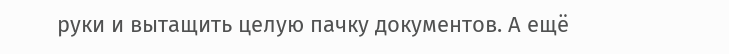руки и вытащить целую пачку документов. А ещё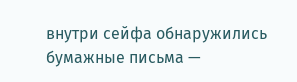внутри сейфа обнаружились бумажные письма —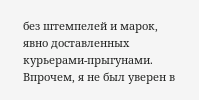без штемпелей и марок, явно доставленных курьерами-прыгунами. Впрочем, я не был уверен в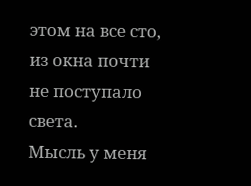этом на все сто, из окна почти не поступало света.
Мысль у меня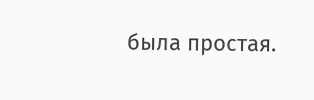была простая.